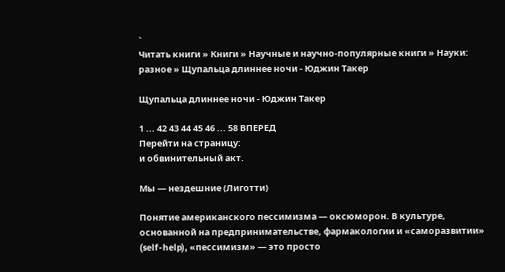`
Читать книги » Книги » Научные и научно-популярные книги » Науки: разное » Щупальца длиннее ночи - Юджин Такер

Щупальца длиннее ночи - Юджин Такер

1 ... 42 43 44 45 46 ... 58 ВПЕРЕД
Перейти на страницу:
и обвинительный акт.

Мы — нездешние (Лиготти)

Понятие американского пессимизма — оксюморон. В культуре, основанной на предпринимательстве, фармакологии и «саморазвитии» (self-help), «пессимизм» — это просто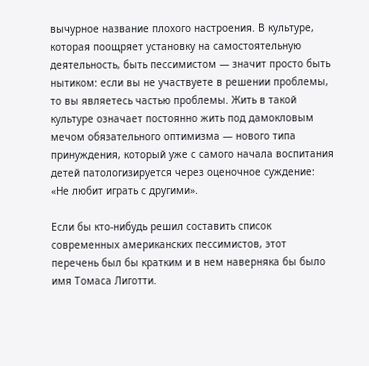вычурное название плохого настроения. В культуре, которая поощряет установку на самостоятельную деятельность, быть пессимистом — значит просто быть нытиком: если вы не участвуете в решении проблемы, то вы являетесь частью проблемы. Жить в такой культуре означает постоянно жить под дамокловым мечом обязательного оптимизма — нового типа принуждения, который уже с самого начала воспитания детей патологизируется через оценочное суждение: «Не любит играть с другими».

Если бы кто-нибудь решил составить список современных американских пессимистов, этот перечень был бы кратким и в нем наверняка бы было имя Томаса Лиготти.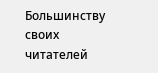Большинству своих читателей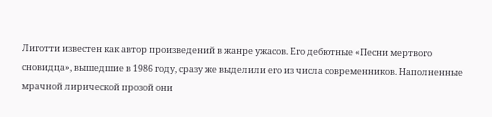Лиготти известен как автор произведений в жанре ужасов. Его дебютные «Песни мертвого сновидца», вышедшие в 1986 году, сразу же выделили его из числа современников. Наполненные мрачной лирической прозой они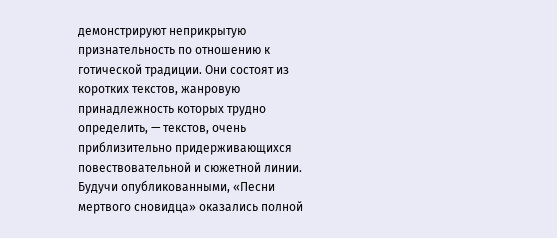демонстрируют неприкрытую признательность по отношению к готической традиции. Они состоят из коротких текстов, жанровую принадлежность которых трудно определить, — текстов, очень приблизительно придерживающихся повествовательной и сюжетной линии. Будучи опубликованными, «Песни мертвого сновидца» оказались полной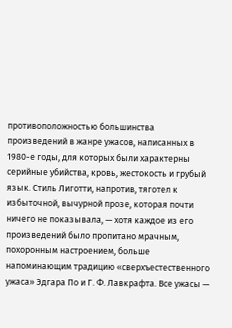противоположностью большинства произведений в жанре ужасов, написанных в 1980-е годы, для которых были характерны серийные убийства, кровь, жестокость и грубый язык. Стиль Лиготти, напротив, тяготел к избыточной, вычурной прозе, которая почти ничего не показывала, — хотя каждое из его произведений было пропитано мрачным, похоронным настроением, больше напоминающим традицию «сверхъестественного ужаса» Эдгара По и Г. Ф. Лавкрафта. Все ужасы —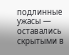подлинные ужасы — оставались скрытыми в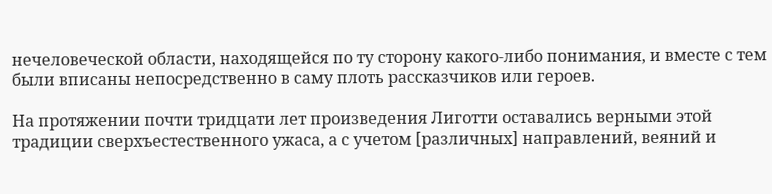нечеловеческой области, находящейся по ту сторону какого-либо понимания, и вместе с тем были вписаны непосредственно в саму плоть рассказчиков или героев.

На протяжении почти тридцати лет произведения Лиготти оставались верными этой традиции сверхъестественного ужаса, а с учетом [различных] направлений, веяний и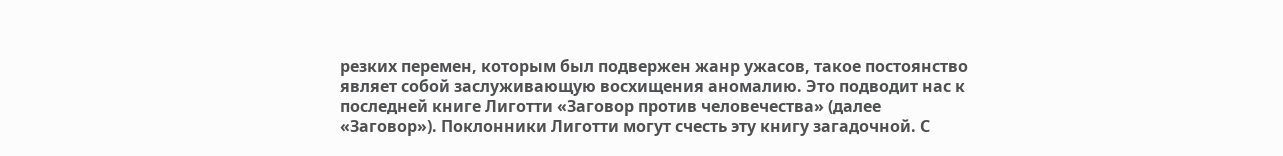резких перемен, которым был подвержен жанр ужасов, такое постоянство являет собой заслуживающую восхищения аномалию. Это подводит нас к последней книге Лиготти «Заговор против человечества» (далее «Заговор»). Поклонники Лиготти могут счесть эту книгу загадочной. С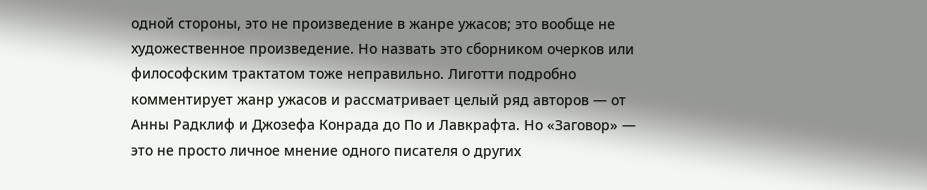одной стороны, это не произведение в жанре ужасов; это вообще не художественное произведение. Но назвать это сборником очерков или философским трактатом тоже неправильно. Лиготти подробно комментирует жанр ужасов и рассматривает целый ряд авторов — от Анны Радклиф и Джозефа Конрада до По и Лавкрафта. Но «Заговор» — это не просто личное мнение одного писателя о других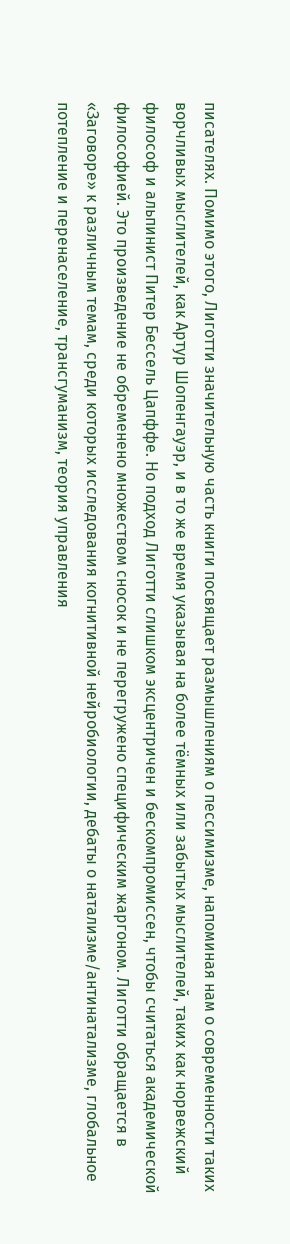писателях. Помимо этого, Лиготти значительную часть книги посвящает размышлениям о пессимизме, напоминая нам о современности таких ворчливых мыслителей, как Артур Шопенгауэр, и в то же время указывая на более тёмных или забытых мыслителей, таких как норвежский философ и альпинист Питер Бессель Цапффе. Но подход Лиготти слишком эксцентричен и бескомпромиссен, чтобы считаться академической философией. Это произведение не обременено множеством сносок и не перегружено специфическим жаргоном. Лиготти обращается в «Заговоре» к различным темам, среди которых исследования когнитивной нейробиологии, дебаты о натализме/антинатализме, глобальное потепление и перенаселение, трансгуманизм, теория управления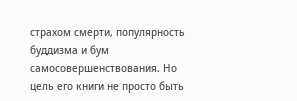страхом смерти, популярность буддизма и бум самосовершенствования. Но цель его книги не просто быть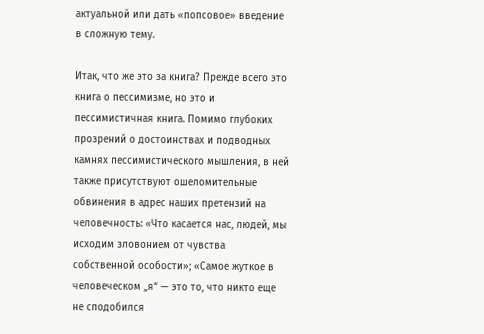актуальной или дать «попсовое» введение в сложную тему.

Итак, что же это за книга? Прежде всего это книга о пессимизме, но это и пессимистичная книга. Помимо глубоких прозрений о достоинствах и подводных камнях пессимистического мышления, в ней также присутствуют ошеломительные обвинения в адрес наших претензий на человечность: «Что касается нас, людей, мы исходим зловонием от чувства собственной особости»; «Самое жуткое в человеческом „я“ — это то, что никто еще не сподобился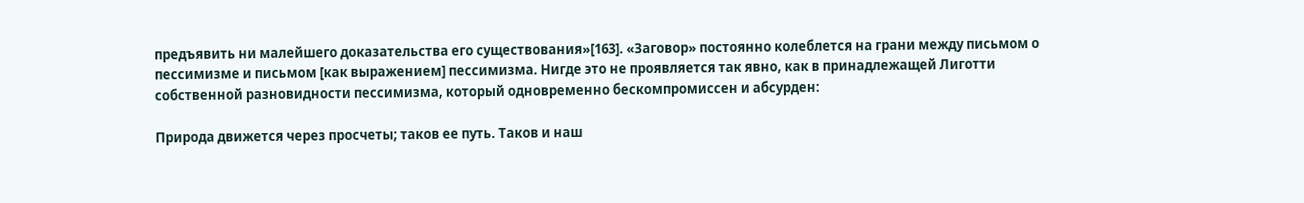предъявить ни малейшего доказательства его существования»[163]. «Заговор» постоянно колеблется на грани между письмом о пессимизме и письмом [как выражением] пессимизма. Нигде это не проявляется так явно, как в принадлежащей Лиготти собственной разновидности пессимизма, который одновременно бескомпромиссен и абсурден:

Природа движется через просчеты; таков ее путь. Таков и наш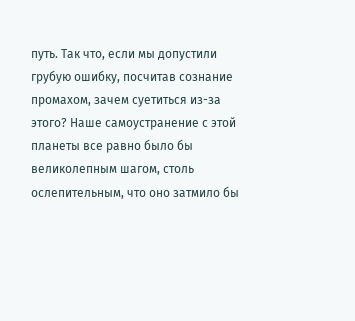путь. Так что, если мы допустили грубую ошибку, посчитав сознание промахом, зачем суетиться из-за этого? Наше самоустранение с этой планеты все равно было бы великолепным шагом, столь ослепительным, что оно затмило бы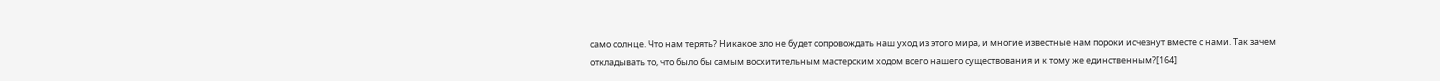само солнце. Что нам терять? Никакое зло не будет сопровождать наш уход из этого мира, и многие известные нам пороки исчезнут вместе с нами. Так зачем откладывать то, что было бы самым восхитительным мастерским ходом всего нашего существования и к тому же единственным?[164]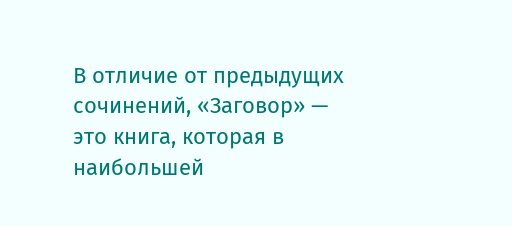В отличие от предыдущих сочинений, «Заговор» — это книга, которая в наибольшей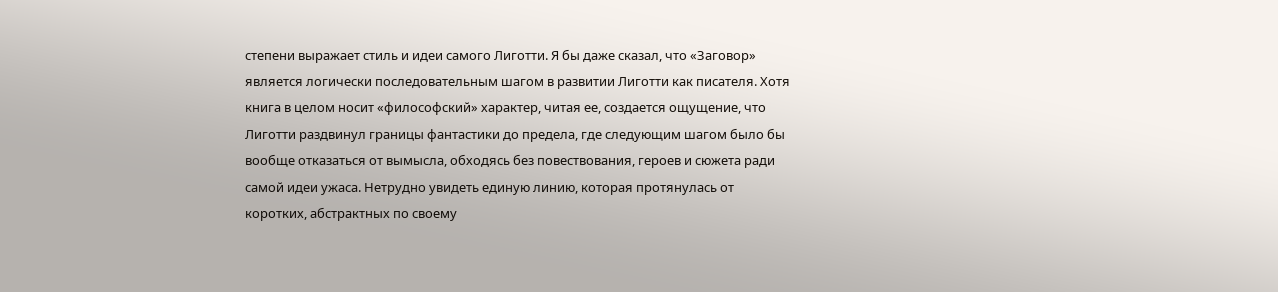степени выражает стиль и идеи самого Лиготти. Я бы даже сказал, что «Заговор» является логически последовательным шагом в развитии Лиготти как писателя. Хотя книга в целом носит «философский» характер, читая ее, создается ощущение, что Лиготти раздвинул границы фантастики до предела, где следующим шагом было бы вообще отказаться от вымысла, обходясь без повествования, героев и сюжета ради самой идеи ужаса. Нетрудно увидеть единую линию, которая протянулась от коротких, абстрактных по своему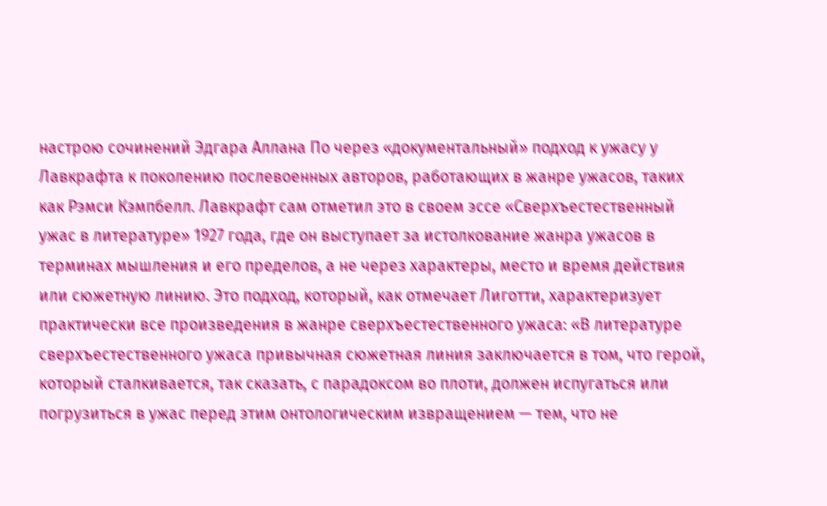настрою сочинений Эдгара Аллана По через «документальный» подход к ужасу у Лавкрафта к поколению послевоенных авторов, работающих в жанре ужасов, таких как Рэмси Кэмпбелл. Лавкрафт сам отметил это в своем эссе «Сверхъестественный ужас в литературе» 1927 года, где он выступает за истолкование жанра ужасов в терминах мышления и его пределов, а не через характеры, место и время действия или сюжетную линию. Это подход, который, как отмечает Лиготти, характеризует практически все произведения в жанре сверхъестественного ужаса: «В литературе сверхъестественного ужаса привычная сюжетная линия заключается в том, что герой, который сталкивается, так сказать, с парадоксом во плоти, должен испугаться или погрузиться в ужас перед этим онтологическим извращением — тем, что не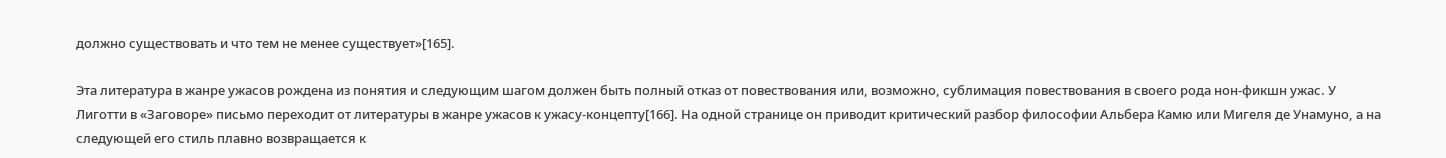должно существовать и что тем не менее существует»[165].

Эта литература в жанре ужасов рождена из понятия и следующим шагом должен быть полный отказ от повествования или, возможно, сублимация повествования в своего рода нон-фикшн ужас. У Лиготти в «Заговоре» письмо переходит от литературы в жанре ужасов к ужасу-концепту[166]. На одной странице он приводит критический разбор философии Альбера Камю или Мигеля де Унамуно, а на следующей его стиль плавно возвращается к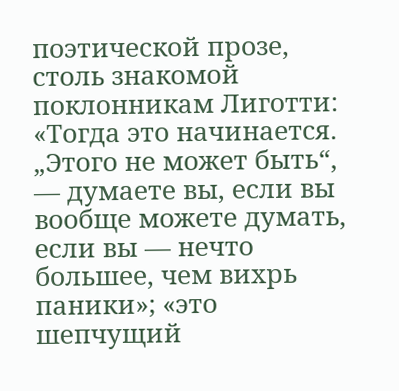поэтической прозе, столь знакомой поклонникам Лиготти: «Тогда это начинается. „Этого не может быть“, — думаете вы, если вы вообще можете думать, если вы — нечто большее, чем вихрь паники»; «это шепчущий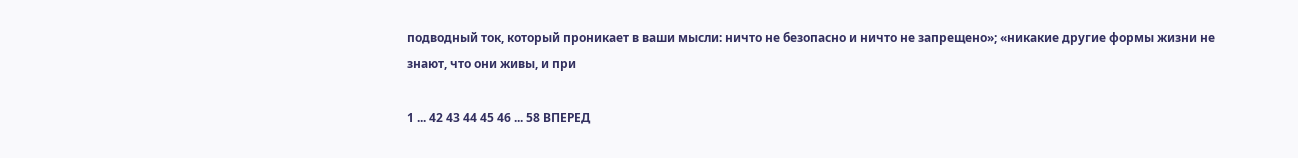подводный ток, который проникает в ваши мысли: ничто не безопасно и ничто не запрещено»; «никакие другие формы жизни не знают, что они живы, и при

1 ... 42 43 44 45 46 ... 58 ВПЕРЕД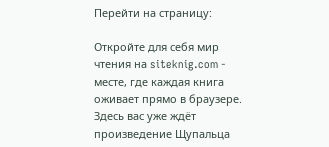Перейти на страницу:

Откройте для себя мир чтения на siteknig.com - месте, где каждая книга оживает прямо в браузере. Здесь вас уже ждёт произведение Щупальца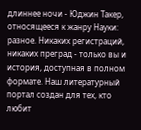длиннее ночи - Юджин Такер, относящееся к жанру Науки: разное. Никаких регистраций, никаких преград - только вы и история, доступная в полном формате. Наш литературный портал создан для тех, кто любит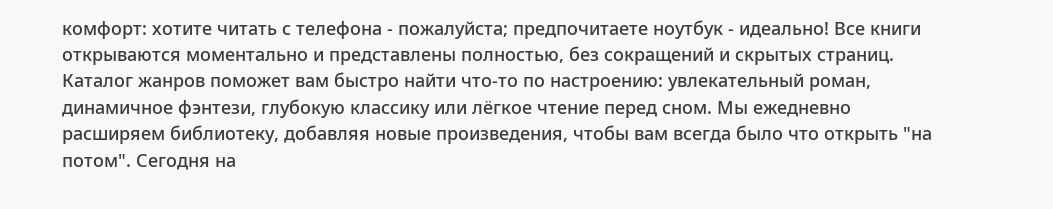комфорт: хотите читать с телефона - пожалуйста; предпочитаете ноутбук - идеально! Все книги открываются моментально и представлены полностью, без сокращений и скрытых страниц. Каталог жанров поможет вам быстро найти что-то по настроению: увлекательный роман, динамичное фэнтези, глубокую классику или лёгкое чтение перед сном. Мы ежедневно расширяем библиотеку, добавляя новые произведения, чтобы вам всегда было что открыть "на потом". Сегодня на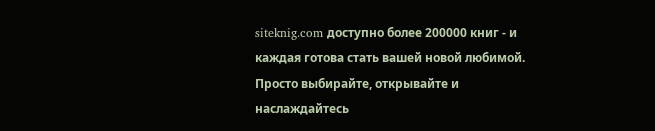siteknig.com доступно более 200000 книг - и каждая готова стать вашей новой любимой. Просто выбирайте, открывайте и наслаждайтесь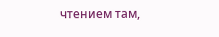чтением там,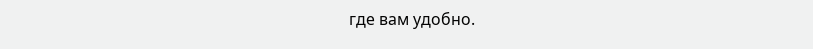где вам удобно.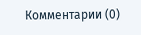Комментарии (0)